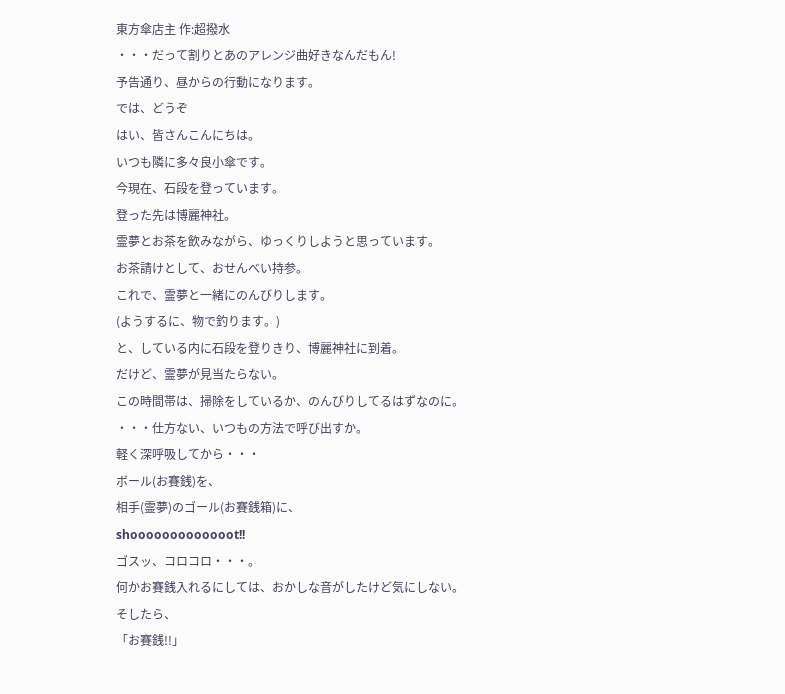東方傘店主 作:超撥水
・・・だって割りとあのアレンジ曲好きなんだもん!
予告通り、昼からの行動になります。
では、どうぞ
はい、皆さんこんにちは。
いつも隣に多々良小傘です。
今現在、石段を登っています。
登った先は博麗神社。
霊夢とお茶を飲みながら、ゆっくりしようと思っています。
お茶請けとして、おせんべい持参。
これで、霊夢と一緒にのんびりします。
(ようするに、物で釣ります。)
と、している内に石段を登りきり、博麗神社に到着。
だけど、霊夢が見当たらない。
この時間帯は、掃除をしているか、のんびりしてるはずなのに。
・・・仕方ない、いつもの方法で呼び出すか。
軽く深呼吸してから・・・
ボール(お賽銭)を、
相手(霊夢)のゴール(お賽銭箱)に、
shooooooooooooot!!
ゴスッ、コロコロ・・・。
何かお賽銭入れるにしては、おかしな音がしたけど気にしない。
そしたら、
「お賽銭!!」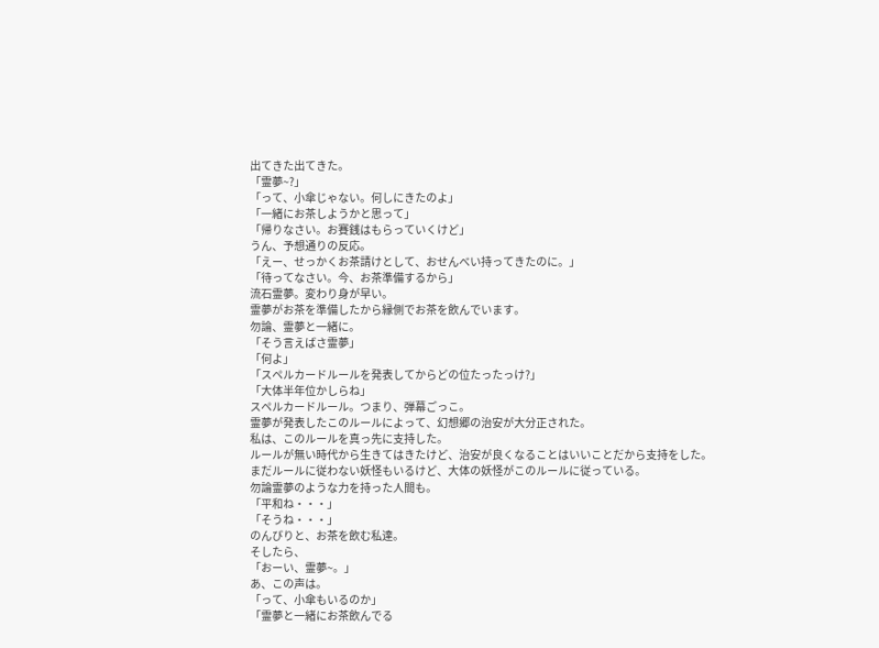出てきた出てきた。
「霊夢~?」
「って、小傘じゃない。何しにきたのよ」
「一緒にお茶しようかと思って」
「帰りなさい。お賽銭はもらっていくけど」
うん、予想通りの反応。
「えー、せっかくお茶請けとして、おせんべい持ってきたのに。」
「待ってなさい。今、お茶準備するから」
流石霊夢。変わり身が早い。
霊夢がお茶を準備したから縁側でお茶を飲んでいます。
勿論、霊夢と一緒に。
「そう言えばさ霊夢」
「何よ」
「スペルカードルールを発表してからどの位たったっけ?」
「大体半年位かしらね」
スペルカードルール。つまり、弾幕ごっこ。
霊夢が発表したこのルールによって、幻想郷の治安が大分正された。
私は、このルールを真っ先に支持した。
ルールが無い時代から生きてはきたけど、治安が良くなることはいいことだから支持をした。
まだルールに従わない妖怪もいるけど、大体の妖怪がこのルールに従っている。
勿論霊夢のような力を持った人間も。
「平和ね・・・」
「そうね・・・」
のんびりと、お茶を飲む私達。
そしたら、
「おーい、霊夢~。」
あ、この声は。
「って、小傘もいるのか」
「霊夢と一緒にお茶飲んでる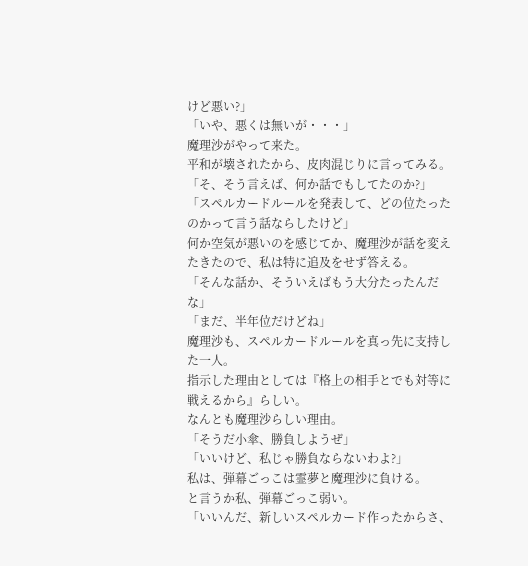けど悪い?」
「いや、悪くは無いが・・・」
魔理沙がやって来た。
平和が壊されたから、皮肉混じりに言ってみる。
「そ、そう言えば、何か話でもしてたのか?」
「スペルカードルールを発表して、どの位たったのかって言う話ならしたけど」
何か空気が悪いのを感じてか、魔理沙が話を変えたきたので、私は特に追及をせず答える。
「そんな話か、そういえばもう大分たったんだな」
「まだ、半年位だけどね」
魔理沙も、スペルカードルールを真っ先に支持した一人。
指示した理由としては『格上の相手とでも対等に戦えるから』らしい。
なんとも魔理沙らしい理由。
「そうだ小傘、勝負しようぜ」
「いいけど、私じゃ勝負ならないわよ?」
私は、弾幕ごっこは霊夢と魔理沙に負ける。
と言うか私、弾幕ごっこ弱い。
「いいんだ、新しいスペルカード作ったからさ、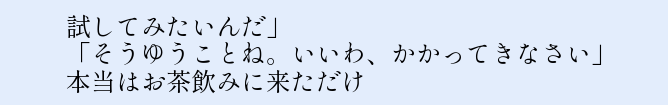試してみたいんだ」
「そうゆうことね。いいわ、かかってきなさい」
本当はお茶飲みに来ただけ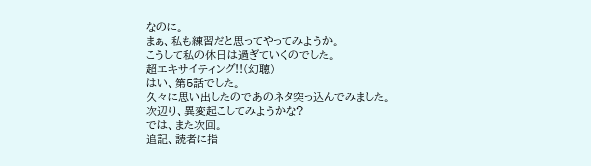なのに。
まぁ、私も練習だと思ってやってみようか。
こうして私の休日は過ぎていくのでした。
超エキサイティング!!(幻聴)
はい、第5話でした。
久々に思い出したのであのネタ突っ込んでみました。
次辺り、異変起こしてみようかな?
では、また次回。
追記、読者に指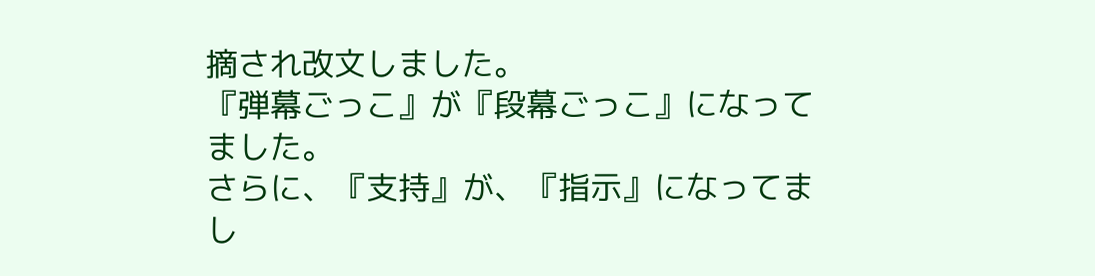摘され改文しました。
『弾幕ごっこ』が『段幕ごっこ』になってました。
さらに、『支持』が、『指示』になってまし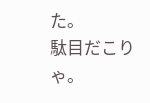た。
駄目だこりゃ。